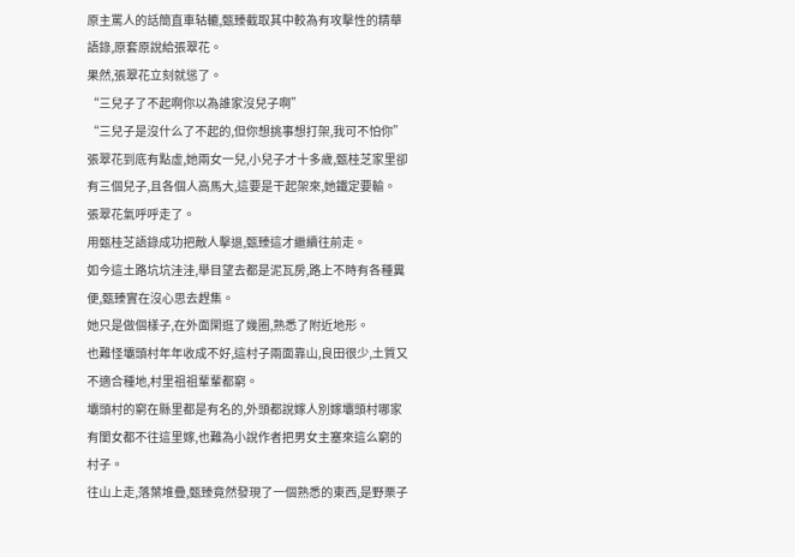原主罵人的話簡直車轱轆,甄臻截取其中較為有攻擊性的精華語錄,原套原說給張翠花。
果然,張翠花立刻就慫了。
“三兒子了不起啊你以為誰家沒兒子啊”
“三兒子是沒什么了不起的,但你想挑事想打架,我可不怕你”
張翠花到底有點虛,她兩女一兒,小兒子才十多歲,甄桂芝家里卻有三個兒子,且各個人高馬大,這要是干起架來,她鐵定要輸。
張翠花氣呼呼走了。
用甄桂芝語錄成功把敵人擊退,甄臻這才繼續往前走。
如今這土路坑坑洼洼,舉目望去都是泥瓦房,路上不時有各種糞便,甄臻實在沒心思去趕集。
她只是做個樣子,在外面閑逛了幾圈,熟悉了附近地形。
也難怪壩頭村年年收成不好,這村子兩面靠山,良田很少,土質又不適合種地,村里祖祖輩輩都窮。
壩頭村的窮在縣里都是有名的,外頭都說嫁人別嫁壩頭村哪家有閨女都不往這里嫁,也難為小說作者把男女主塞來這么窮的村子。
往山上走,落葉堆疊,甄臻竟然發現了一個熟悉的東西,是野栗子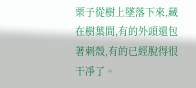栗子從樹上墜落下來,藏在樹葉間,有的外頭還包著刺殼,有的已經脫得很干凈了。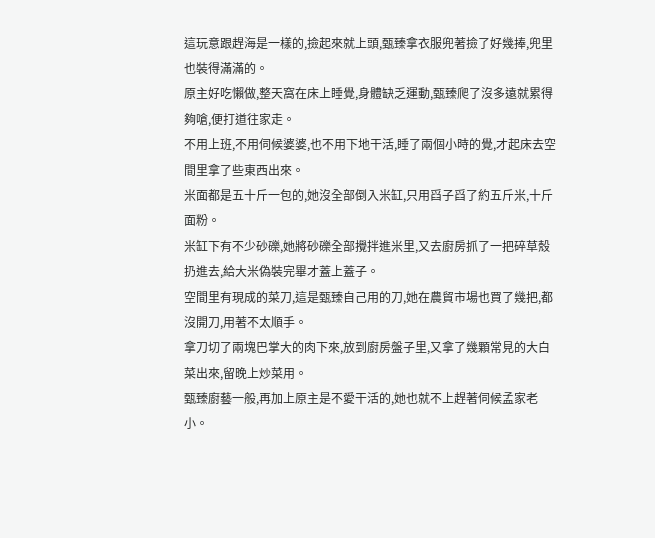這玩意跟趕海是一樣的,撿起來就上頭,甄臻拿衣服兜著撿了好幾捧,兜里也裝得滿滿的。
原主好吃懶做,整天窩在床上睡覺,身體缺乏運動,甄臻爬了沒多遠就累得夠嗆,便打道往家走。
不用上班,不用伺候婆婆,也不用下地干活,睡了兩個小時的覺,才起床去空間里拿了些東西出來。
米面都是五十斤一包的,她沒全部倒入米缸,只用舀子舀了約五斤米,十斤面粉。
米缸下有不少砂礫,她將砂礫全部攪拌進米里,又去廚房抓了一把碎草殼扔進去,給大米偽裝完畢才蓋上蓋子。
空間里有現成的菜刀,這是甄臻自己用的刀,她在農貿市場也買了幾把,都沒開刀,用著不太順手。
拿刀切了兩塊巴掌大的肉下來,放到廚房盤子里,又拿了幾顆常見的大白菜出來,留晚上炒菜用。
甄臻廚藝一般,再加上原主是不愛干活的,她也就不上趕著伺候孟家老小。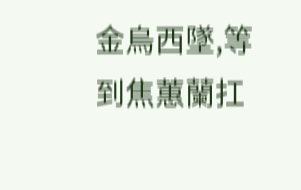金烏西墜,等到焦蕙蘭扛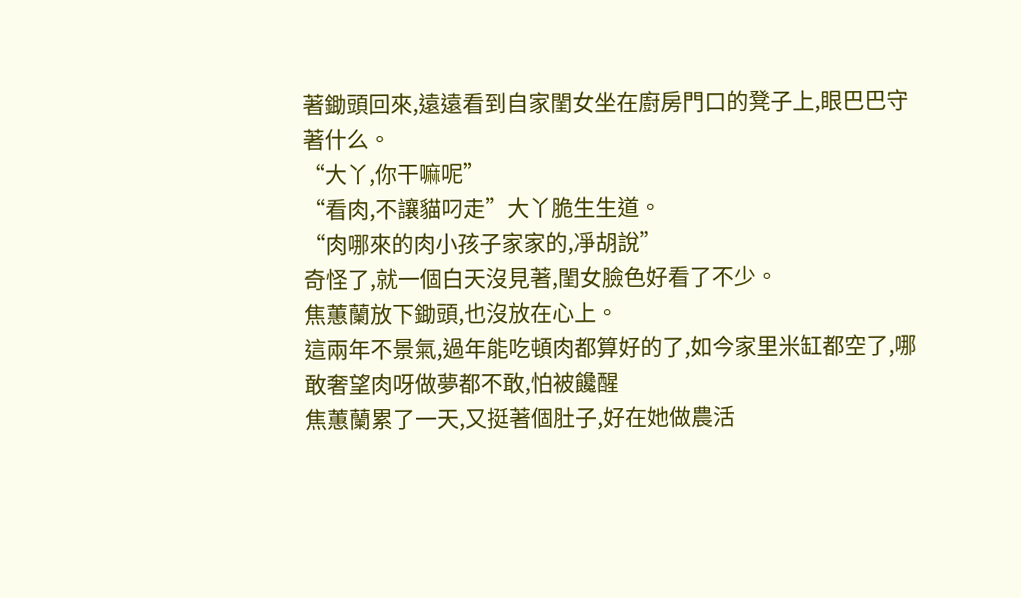著鋤頭回來,遠遠看到自家閨女坐在廚房門口的凳子上,眼巴巴守著什么。
“大丫,你干嘛呢”
“看肉,不讓貓叼走”大丫脆生生道。
“肉哪來的肉小孩子家家的,凈胡說”
奇怪了,就一個白天沒見著,閨女臉色好看了不少。
焦蕙蘭放下鋤頭,也沒放在心上。
這兩年不景氣,過年能吃頓肉都算好的了,如今家里米缸都空了,哪敢奢望肉呀做夢都不敢,怕被饞醒
焦蕙蘭累了一天,又挺著個肚子,好在她做農活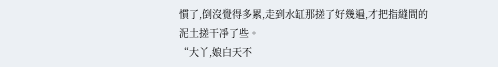慣了,倒沒覺得多累,走到水缸那搓了好幾遍,才把指縫間的泥土搓干凈了些。
“大丫,娘白天不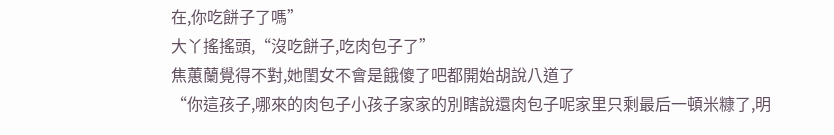在,你吃餅子了嗎”
大丫搖搖頭,“沒吃餅子,吃肉包子了”
焦蕙蘭覺得不對,她閨女不會是餓傻了吧都開始胡說八道了
“你這孩子,哪來的肉包子小孩子家家的別瞎說還肉包子呢家里只剩最后一頓米糠了,明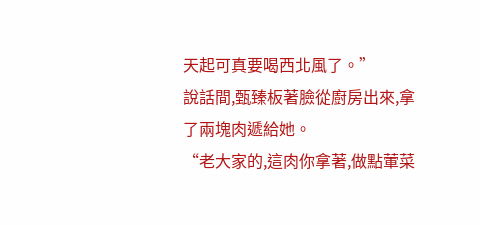天起可真要喝西北風了。”
說話間,甄臻板著臉從廚房出來,拿了兩塊肉遞給她。
“老大家的,這肉你拿著,做點葷菜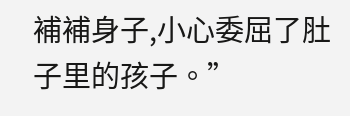補補身子,小心委屈了肚子里的孩子。”